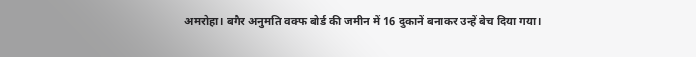अमरोहा। बगैर अनुमति वक्फ बोर्ड की जमीन में 16 दुकानें बनाकर उन्हें बेच दिया गया।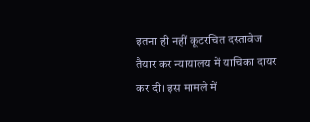इतना ही नहीं कूटरचित दस्तावेज तैयार कर न्यायालय में याचिका दायर कर दी। इस मामले में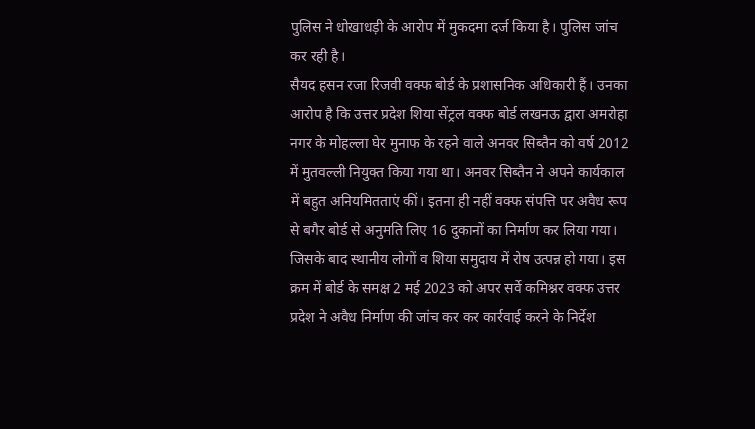पुलिस ने धोखाधड़ी के आरोप में मुकदमा दर्ज किया है। पुलिस जांच कर रही है।
सैयद हसन रजा रिजवी वक्फ बोर्ड के प्रशासनिक अधिकारी हैं। उनका आरोप है कि उत्तर प्रदेश शिया सेंट्रल वक्फ बोर्ड लखनऊ द्वारा अमरोहा नगर के मोहल्ला घेर मुनाफ के रहने वाले अनवर सिब्तैन को वर्ष 2012 में मुतवल्ली नियुक्त किया गया था। अनवर सिब्तैन ने अपने कार्यकाल में बहुत अनियमितताएं कीं। इतना ही नहीं वक्फ संपत्ति पर अवैध रूप से बगैर बोर्ड से अनुमति लिए 16 दुकानों का निर्माण कर लिया गया। जिसके बाद स्थानीय लोगों व शिया समुदाय में रोष उत्पन्न हो गया। इस क्रम में बोर्ड के समक्ष 2 मई 2023 को अपर सर्वे कमिश्नर वक्फ उत्तर प्रदेश ने अवैध निर्माण की जांच कर कर कार्रवाई करने के निर्देश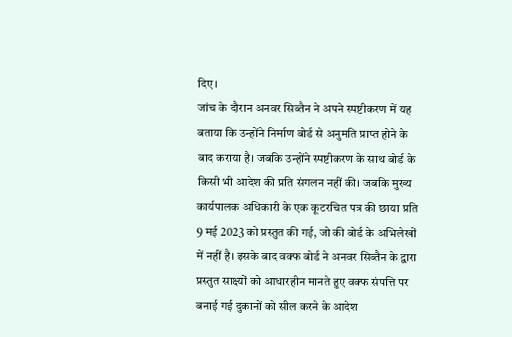दिए।
जांच के दौरान अनवर सिब्तैन ने अपने स्पष्टीकरण में यह बताया कि उन्होंने निर्माण बोर्ड से अनुमति प्राप्त होने के बाद कराया है। जबकि उन्होंने स्पष्टीकरण के साथ बोर्ड के किसी भी आदेश की प्रति संगलन नहीं की। जबकि मुख्य कार्यपालक अधिकारी के एक कूटरचित पत्र की छाया प्रति 9 मई 2023 को प्रस्तुत की गई, जो की बोर्ड के अभिलेखों में नहीं है। इसके बाद वक्फ बोर्ड ने अनवर सिब्तैन के द्वारा प्रस्तुत साक्ष्यों को आधारहीन मानते हुए वक्फ संपत्ति पर बनाई गई दुकानों को सील करने के आदेश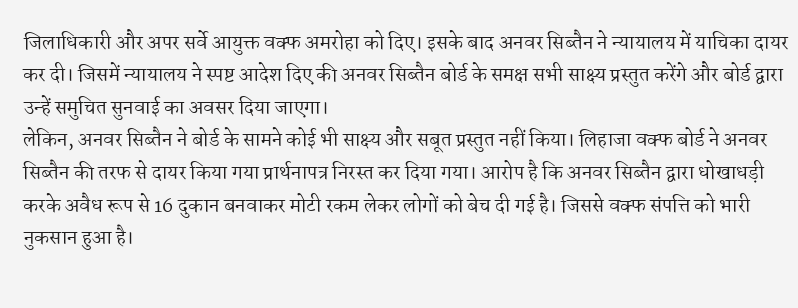जिलाधिकारी और अपर सर्वे आयुक्त वक्फ अमरोहा को दिए। इसके बाद अनवर सिब्तैन ने न्यायालय में याचिका दायर कर दी। जिसमें न्यायालय ने स्पष्ट आदेश दिए की अनवर सिब्तैन बोर्ड के समक्ष सभी साक्ष्य प्रस्तुत करेंगे और बोर्ड द्वारा उन्हें समुचित सुनवाई का अवसर दिया जाएगा।
लेकिन, अनवर सिब्तैन ने बोर्ड के सामने कोई भी साक्ष्य और सबूत प्रस्तुत नहीं किया। लिहाजा वक्फ बोर्ड ने अनवर सिब्तैन की तरफ से दायर किया गया प्रार्थनापत्र निरस्त कर दिया गया। आरोप है कि अनवर सिब्तैन द्वारा धोखाधड़ी करके अवैध रूप से 16 दुकान बनवाकर मोटी रकम लेकर लोगों को बेच दी गई है। जिससे वक्फ संपत्ति को भारी नुकसान हुआ है।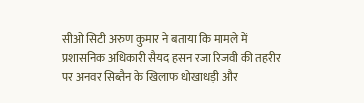सीओ सिटी अरुण कुमार ने बताया कि मामले में प्रशासनिक अधिकारी सैयद हसन रजा रिजवी की तहरीर पर अनवर सिब्तैन के खिलाफ धोखाधड़ी और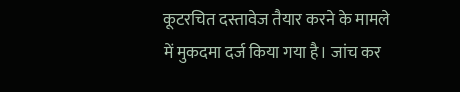कूटरचित दस्तावेज तैयार करने के मामले में मुकदमा दर्ज किया गया है। जांच कर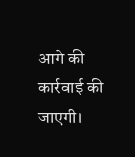आगे की कार्रवाई की जाएगी।